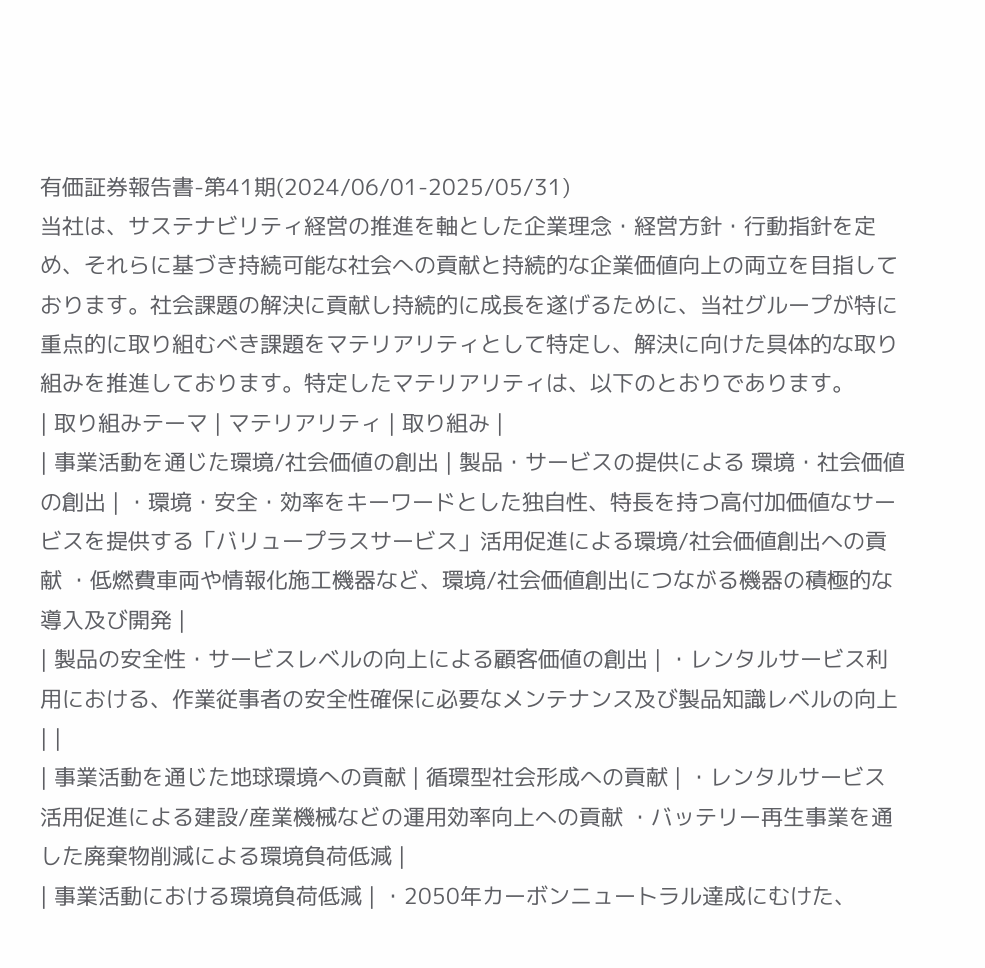有価証券報告書-第41期(2024/06/01-2025/05/31)
当社は、サステナビリティ経営の推進を軸とした企業理念・経営方針・行動指針を定め、それらに基づき持続可能な社会への貢献と持続的な企業価値向上の両立を目指しております。社会課題の解決に貢献し持続的に成長を遂げるために、当社グループが特に重点的に取り組むべき課題をマテリアリティとして特定し、解決に向けた具体的な取り組みを推進しております。特定したマテリアリティは、以下のとおりであります。
| 取り組みテーマ | マテリアリティ | 取り組み |
| 事業活動を通じた環境/社会価値の創出 | 製品・サービスの提供による 環境・社会価値の創出 | ・環境・安全・効率をキーワードとした独自性、特長を持つ高付加価値なサービスを提供する「バリュープラスサービス」活用促進による環境/社会価値創出への貢献 ・低燃費車両や情報化施工機器など、環境/社会価値創出につながる機器の積極的な導入及び開発 |
| 製品の安全性・サービスレベルの向上による顧客価値の創出 | ・レンタルサービス利用における、作業従事者の安全性確保に必要なメンテナンス及び製品知識レベルの向上 | |
| 事業活動を通じた地球環境への貢献 | 循環型社会形成への貢献 | ・レンタルサービス活用促進による建設/産業機械などの運用効率向上への貢献 ・バッテリー再生事業を通した廃棄物削減による環境負荷低減 |
| 事業活動における環境負荷低減 | ・2050年カーボンニュートラル達成にむけた、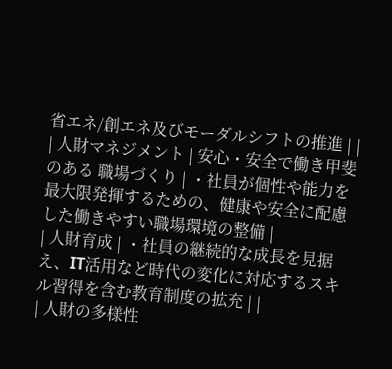省エネ/創エネ及びモーダルシフトの推進 | |
| 人財マネジメント | 安心・安全で働き甲斐のある 職場づくり | ・社員が個性や能力を最大限発揮するための、健康や安全に配慮した働きやすい職場環境の整備 |
| 人財育成 | ・社員の継続的な成長を見据え、IT活用など時代の変化に対応するスキル習得を含む教育制度の拡充 | |
| 人財の多様性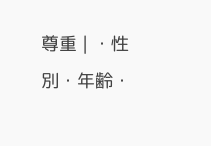尊重 | ・性別・年齢・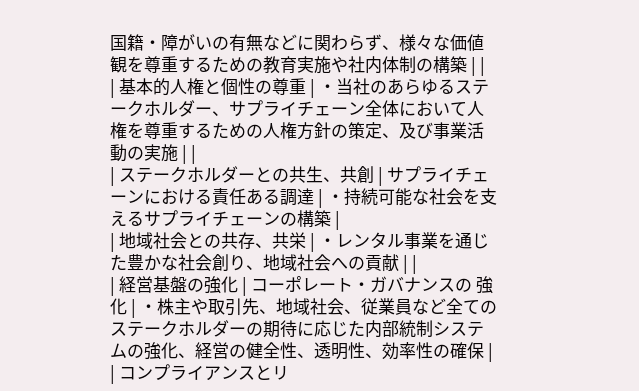国籍・障がいの有無などに関わらず、様々な価値観を尊重するための教育実施や社内体制の構築 | |
| 基本的人権と個性の尊重 | ・当社のあらゆるステークホルダー、サプライチェーン全体において人権を尊重するための人権方針の策定、及び事業活動の実施 | |
| ステークホルダーとの共生、共創 | サプライチェーンにおける責任ある調達 | ・持続可能な社会を支えるサプライチェーンの構築 |
| 地域社会との共存、共栄 | ・レンタル事業を通じた豊かな社会創り、地域社会への貢献 | |
| 経営基盤の強化 | コーポレート・ガバナンスの 強化 | ・株主や取引先、地域社会、従業員など全てのステークホルダーの期待に応じた内部統制システムの強化、経営の健全性、透明性、効率性の確保 |
| コンプライアンスとリ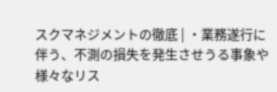スクマネジメントの徹底 | ・業務遂行に伴う、不測の損失を発生させうる事象や様々なリス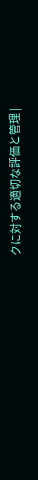クに対する適切な評価と管理 |